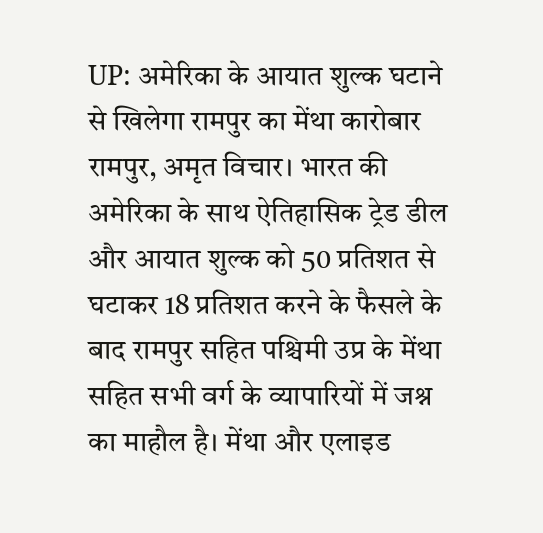UP: अमेरिका के आयात शुल्क घटाने से खिलेगा रामपुर का मेंथा कारोबार
रामपुर, अमृत विचार। भारत की अमेरिका के साथ ऐतिहासिक ट्रेड डील और आयात शुल्क को 50 प्रतिशत से घटाकर 18 प्रतिशत करने के फैसले के बाद रामपुर सहित पश्चिमी उप्र के मेंथा सहित सभी वर्ग के व्यापारियों में जश्न का माहौल है। मेंथा और एलाइड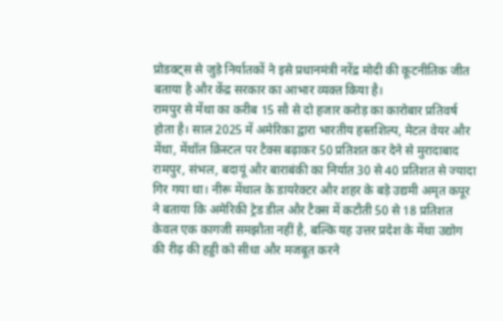प्रोडक्ट्स से जुड़े निर्यातकों ने इसे प्रधानमंत्री नरेंद्र मोदी की कूटनीतिक जीत बताया है और केंद्र सरकार का आभार व्यक्त किया है।
रामपुर से मेंथा का करीब 15 सौ से दो हजार करोड़ का कारोबार प्रतिवर्ष होता है। साल 2025 में अमेरिका द्वारा भारतीय हस्तशिल्प, मेटल वेयर और मेंथा, मेंथॉल क्रिस्टल पर टैक्स बढ़ाकर 50 प्रतिशत कर देने से मुरादाबाद रामपुर, संभल, बदायूं और बाराबंकी का निर्यात 30 से 40 प्रतिशत से ज्यादा गिर गया था। नीरू मेंथाल के डायरेक्टर और शहर के बड़े उद्यमी अमृत कपूर ने बताया कि अमेरिकी ट्रेड डील और टैक्स में कटौती 50 से 18 प्रतिशत केवल एक कागजी समझौता नहीं है, बल्कि यह उत्तर प्रदेश के मेंथा उद्योग की रीढ़ की हड्डी को सीधा और मजबूत करने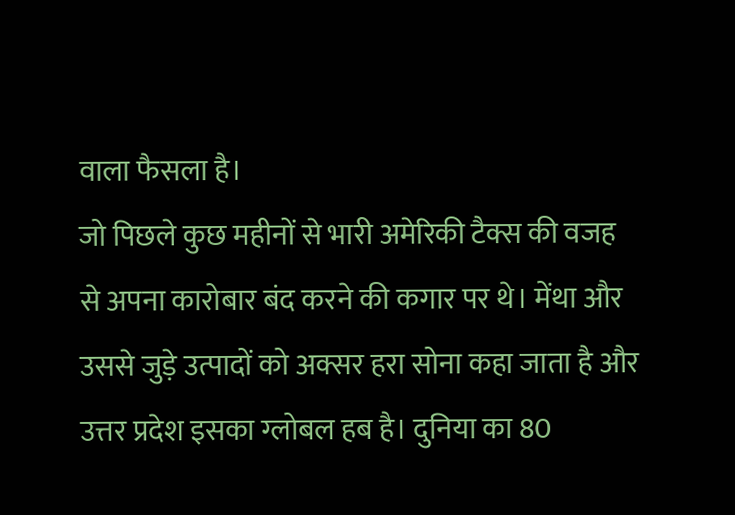वाला फैसला है।
जो पिछले कुछ महीनों से भारी अमेरिकी टैक्स की वजह से अपना कारोबार बंद करने की कगार पर थे। मेंथा और उससे जुड़े उत्पादों को अक्सर हरा सोना कहा जाता है और उत्तर प्रदेश इसका ग्लोबल हब है। दुनिया का 80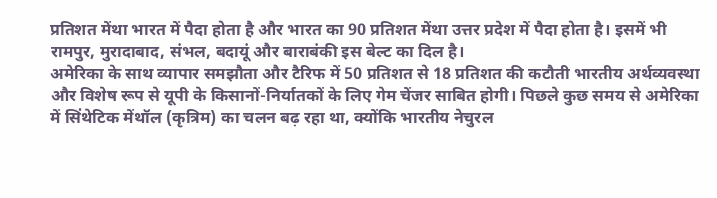प्रतिशत मेंथा भारत में पैदा होता है और भारत का 90 प्रतिशत मेंथा उत्तर प्रदेश में पैदा होता है। इसमें भी रामपुर, मुरादाबाद, संभल, बदायूं और बाराबंकी इस बेल्ट का दिल है।
अमेरिका के साथ व्यापार समझौता और टैरिफ में 50 प्रतिशत से 18 प्रतिशत की कटौती भारतीय अर्थव्यवस्था और विशेष रूप से यूपी के किसानों-निर्यातकों के लिए गेम चेंजर साबित होगी। पिछले कुछ समय से अमेरिका में सिंथेटिक मेंथॉल (कृत्रिम) का चलन बढ़ रहा था, क्योंकि भारतीय नेचुरल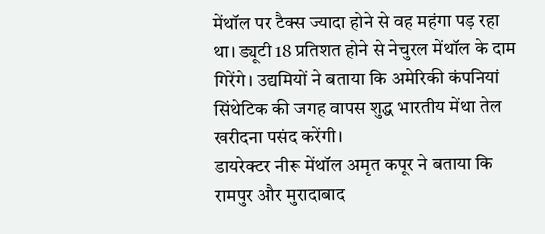मेंथॉल पर टैक्स ज्यादा होने से वह महंगा पड़ रहा था। ड्यूटी 18 प्रतिशत होने से नेचुरल मेंथॉल के दाम गिरेंगे। उद्यमियों ने बताया कि अमेरिकी कंपनियां सिंथेटिक की जगह वापस शुद्ध भारतीय मेंथा तेल खरीदना पसंद करेंगी।
डायरेक्टर नीरू मेंथॉल अमृत कपूर ने बताया कि रामपुर और मुरादाबाद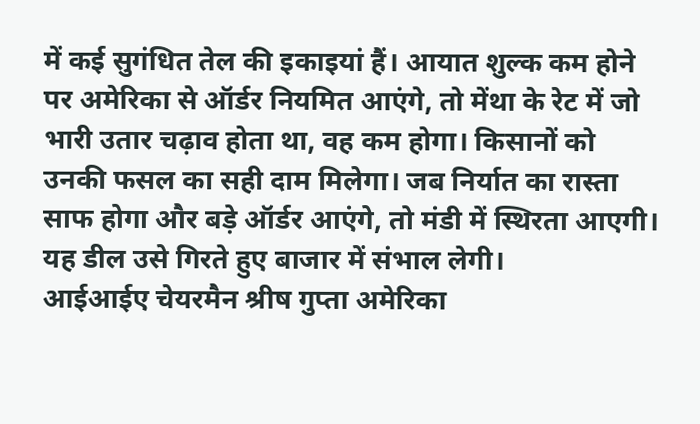में कई सुगंधित तेल की इकाइयां हैं। आयात शुल्क कम होने पर अमेरिका से ऑर्डर नियमित आएंगे, तो मेंथा के रेट में जो भारी उतार चढ़ाव होता था, वह कम होगा। किसानों को उनकी फसल का सही दाम मिलेगा। जब निर्यात का रास्ता साफ होगा और बड़े ऑर्डर आएंगे, तो मंडी में स्थिरता आएगी। यह डील उसे गिरते हुए बाजार में संभाल लेगी।
आईआईए चेयरमैन श्रीष गुप्ता अमेरिका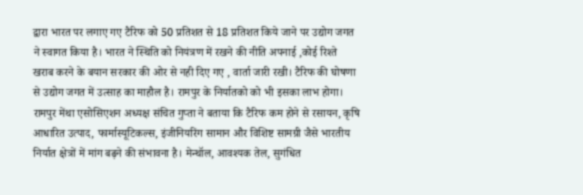द्वारा भारत पर लगाए गए टैरिफ को 50 प्रतिशत से 18 प्रतिशत किये जाने पर उद्योग जगत ने स्वागत किया है। भारत ने स्थिति को नियंत्रण में रखने की नीति अपनाई ,कोई रिश्ते खराब करने के बयान सरकार की ओर से नही दिए गए , वार्ता जारी रखी। टैरिफ की घोषणा से उद्योग जगत में उत्साह का माहौल है। रामपुर के निर्यातको को भी इसका लाभ होगा।
रामपुर मेंथा एसोसिएशन अध्यक्ष संचित गुप्ता ने बताया कि टैरिफ कम होने से रसायन, कृषि आधारित उत्पाद, फार्मास्यूटिकल्स, इंजीनियरिंग सामान और विशिष्ट सामग्री जैसे भारतीय निर्यात क्षेत्रों में मांग बढ़ने की संभावना है। मेन्थॉल, आवश्यक तेल, सुगंधित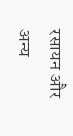रसायन और अन्य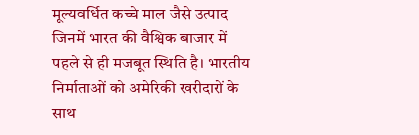मूल्यवर्धित कच्चे माल जैसे उत्पाद जिनमें भारत की वैश्विक बाजार में पहले से ही मजबूत स्थिति है। भारतीय निर्माताओं को अमेरिकी खरीदारों के साथ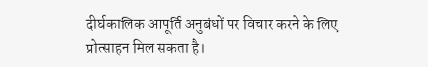दीर्घकालिक आपूर्ति अनुबंधों पर विचार करने के लिए प्रोत्साहन मिल सकता है।